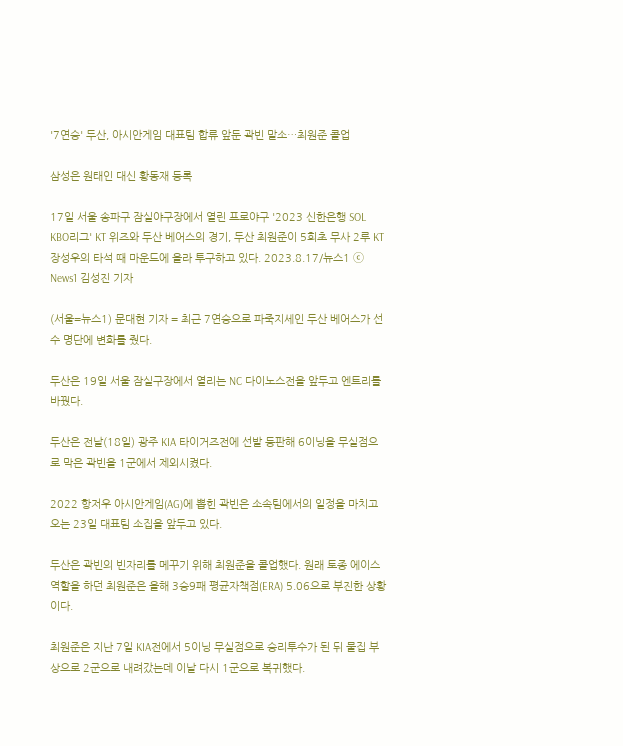'7연승' 두산, 아시안게임 대표팀 합류 앞둔 곽빈 말소…최원준 콜업

삼성은 원태인 대신 황동재 등록

17일 서울 송파구 잠실야구장에서 열린 프로야구 '2023 신한은행 SOL KBO리그' KT 위즈와 두산 베어스의 경기, 두산 최원준이 5회초 무사 2루 KT 장성우의 타석 때 마운드에 올라 투구하고 있다. 2023.8.17/뉴스1 ⓒ News1 김성진 기자

(서울=뉴스1) 문대현 기자 = 최근 7연승으로 파죽지세인 두산 베어스가 선수 명단에 변화를 줬다.

두산은 19일 서울 잠실구장에서 열리는 NC 다이노스전을 앞두고 엔트리를 바꿨다.

두산은 전날(18일) 광주 KIA 타이거즈전에 선발 등판해 6이닝을 무실점으로 막은 곽빈을 1군에서 제외시켰다.

2022 항저우 아시안게임(AG)에 뽑힌 곽빈은 소속팀에서의 일정을 마치고 오는 23일 대표팀 소집을 앞두고 있다.

두산은 곽빈의 빈자리를 메꾸기 위해 최원준을 콜업했다. 원래 토종 에이스 역할을 하던 최원준은 올해 3승9패 평균자책점(ERA) 5.06으로 부진한 상황이다.

최원준은 지난 7일 KIA전에서 5이닝 무실점으로 승리투수가 된 뒤 물집 부상으로 2군으로 내려갔는데 이날 다시 1군으로 복귀했다.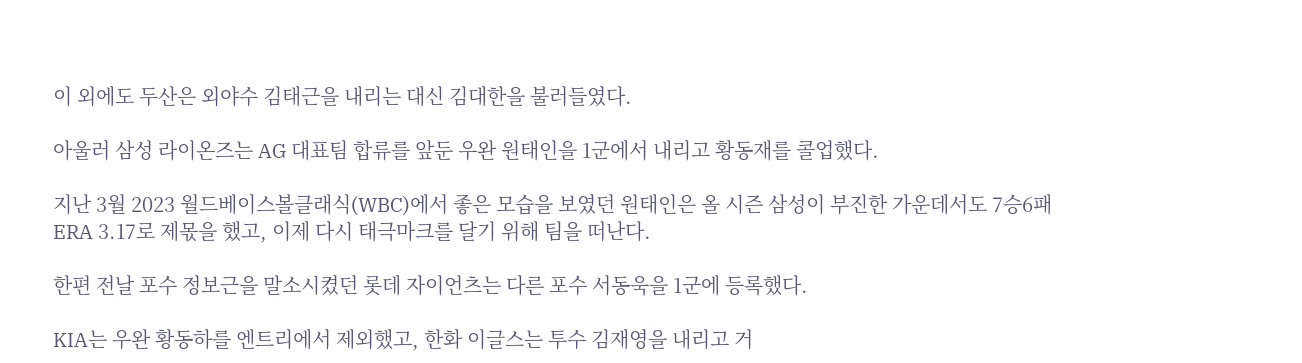이 외에도 두산은 외야수 김태근을 내리는 대신 김대한을 불러들였다.

아울러 삼성 라이온즈는 AG 대표팀 합류를 앞둔 우완 원태인을 1군에서 내리고 황동재를 콜업했다.

지난 3월 2023 월드베이스볼클래식(WBC)에서 좋은 모습을 보였던 원태인은 올 시즌 삼성이 부진한 가운데서도 7승6패 ERA 3.17로 제몫을 했고, 이제 다시 태극마크를 달기 위해 팀을 떠난다.

한편 전날 포수 정보근을 말소시켰던 롯데 자이언츠는 다른 포수 서동욱을 1군에 등록했다.

KIA는 우완 황동하를 엔트리에서 제외했고, 한화 이글스는 투수 김재영을 내리고 거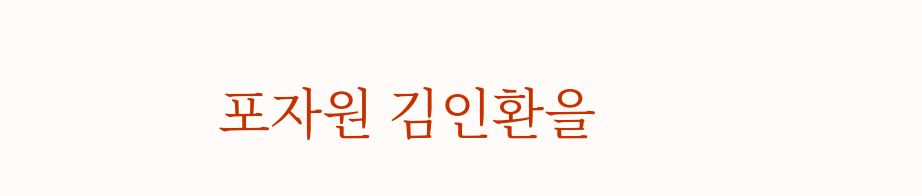포자원 김인환을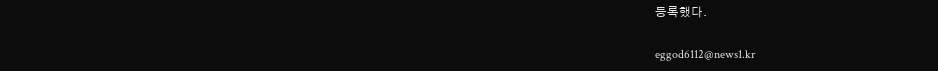등록했다.

eggod6112@news1.kr